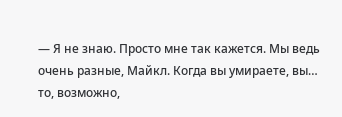— Я не знаю. Просто мне так кажется. Мы ведь очень разные, Майкл. Когда вы умираете, вы… то, возможно,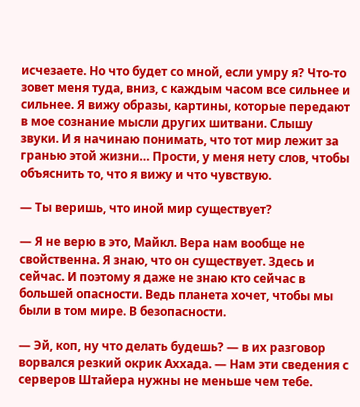исчезаете. Но что будет со мной, если умру я? Что-то зовет меня туда, вниз, с каждым часом все сильнее и сильнее. Я вижу образы, картины, которые передают в мое сознание мысли других шитвани. Слышу звуки. И я начинаю понимать, что тот мир лежит за гранью этой жизни… Прости, у меня нету слов, чтобы объяснить то, что я вижу и что чувствую.

— Ты веришь, что иной мир существует?

— Я не верю в это, Майкл. Вера нам вообще не свойственна. Я знаю, что он существует. Здесь и сейчас. И поэтому я даже не знаю кто сейчас в большей опасности. Ведь планета хочет, чтобы мы были в том мире. В безопасности.

— Эй, коп, ну что делать будешь? — в их разговор ворвался резкий окрик Аххада. — Нам эти сведения с серверов Штайера нужны не меньше чем тебе.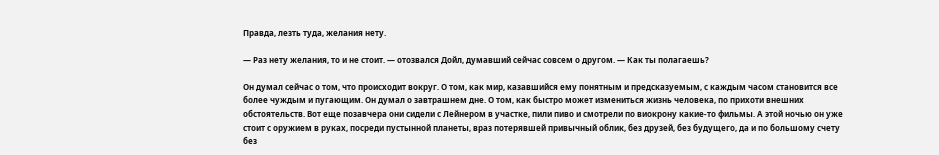Правда, лезть туда, желания нету.

— Раз нету желания, то и не стоит. — отозвался Дойл, думавший сейчас совсем о другом. — Как ты полагаешь?

Он думал сейчас о том, что происходит вокруг. О том, как мир, казавшийся ему понятным и предсказуемым, с каждым часом становится все более чуждым и пугающим. Он думал о завтрашнем дне. О том, как быстро может измениться жизнь человека, по прихоти внешних обстоятельств. Вот еще позавчера они сидели с Лейнером в участке, пили пиво и смотрели по виокрону какие-то фильмы. А этой ночью он уже стоит с оружием в руках, посреди пустынной планеты, враз потерявшей привычный облик, без друзей, без будущего, да и по большому счету без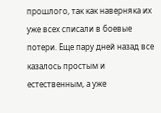прошлого, так как наверняка их уже всех списали в боевые потери. Еще пару дней назад все казалось простым и естественным, а уже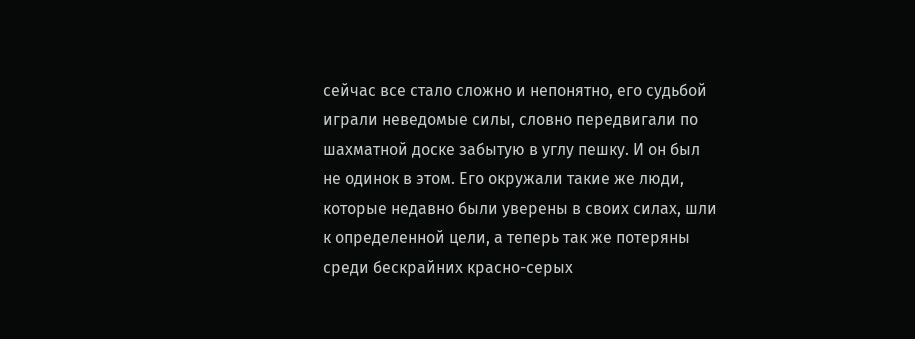сейчас все стало сложно и непонятно, его судьбой играли неведомые силы, словно передвигали по шахматной доске забытую в углу пешку. И он был не одинок в этом. Его окружали такие же люди, которые недавно были уверены в своих силах, шли к определенной цели, а теперь так же потеряны среди бескрайних красно-серых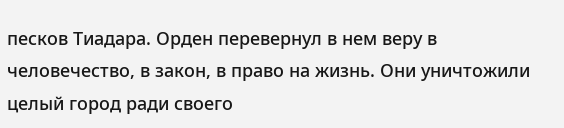песков Тиадара. Орден перевернул в нем веру в человечество, в закон, в право на жизнь. Они уничтожили целый город ради своего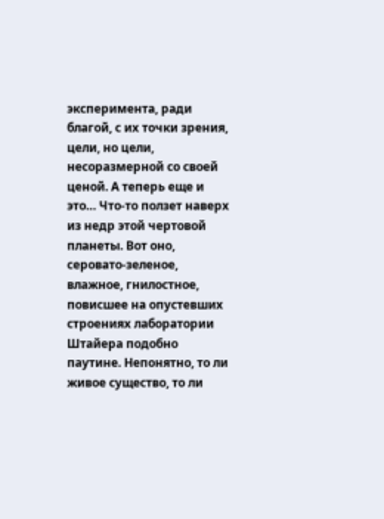эксперимента, ради благой, с их точки зрения, цели, но цели, несоразмерной со своей ценой. А теперь еще и это… Что-то ползет наверх из недр этой чертовой планеты. Вот оно, серовато-зеленое, влажное, гнилостное, повисшее на опустевших строениях лаборатории Штайера подобно паутине. Непонятно, то ли живое существо, то ли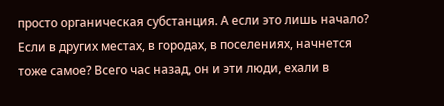просто органическая субстанция. А если это лишь начало? Если в других местах, в городах, в поселениях, начнется тоже самое? Всего час назад, он и эти люди, ехали в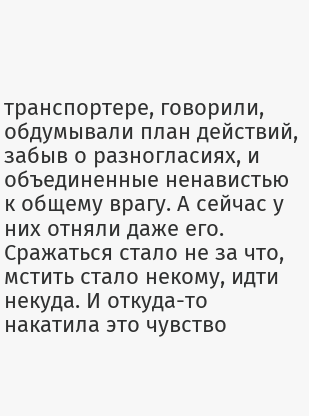транспортере, говорили, обдумывали план действий, забыв о разногласиях, и объединенные ненавистью к общему врагу. А сейчас у них отняли даже его. Сражаться стало не за что, мстить стало некому, идти некуда. И откуда-то накатила это чувство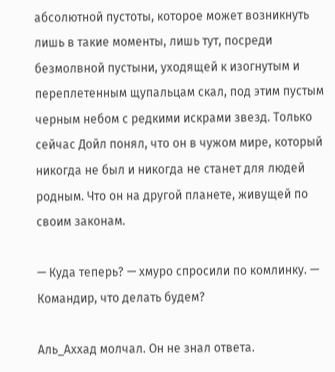абсолютной пустоты, которое может возникнуть лишь в такие моменты, лишь тут, посреди безмолвной пустыни, уходящей к изогнутым и переплетенным щупальцам скал, под этим пустым черным небом с редкими искрами звезд. Только сейчас Дойл понял, что он в чужом мире, который никогда не был и никогда не станет для людей родным. Что он на другой планете, живущей по своим законам.

— Куда теперь? — хмуро спросили по комлинку. — Командир, что делать будем?

Аль_Аххад молчал. Он не знал ответа.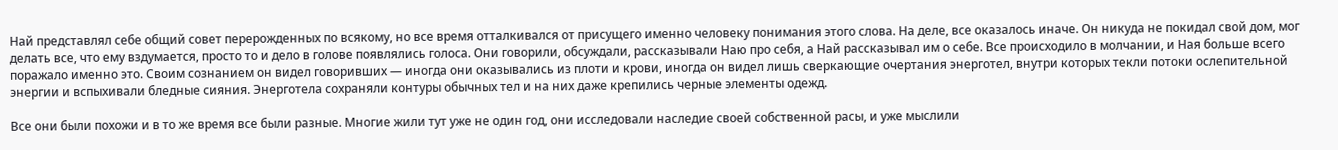Най представлял себе общий совет перерожденных по всякому, но все время отталкивался от присущего именно человеку понимания этого слова. На деле, все оказалось иначе. Он никуда не покидал свой дом, мог делать все, что ему вздумается, просто то и дело в голове появлялись голоса. Они говорили, обсуждали, рассказывали Наю про себя, а Най рассказывал им о себе. Все происходило в молчании, и Ная больше всего поражало именно это. Своим сознанием он видел говоривших — иногда они оказывались из плоти и крови, иногда он видел лишь сверкающие очертания энерготел, внутри которых текли потоки ослепительной энергии и вспыхивали бледные сияния. Энерготела сохраняли контуры обычных тел и на них даже крепились черные элементы одежд.

Все они были похожи и в то же время все были разные. Многие жили тут уже не один год, они исследовали наследие своей собственной расы, и уже мыслили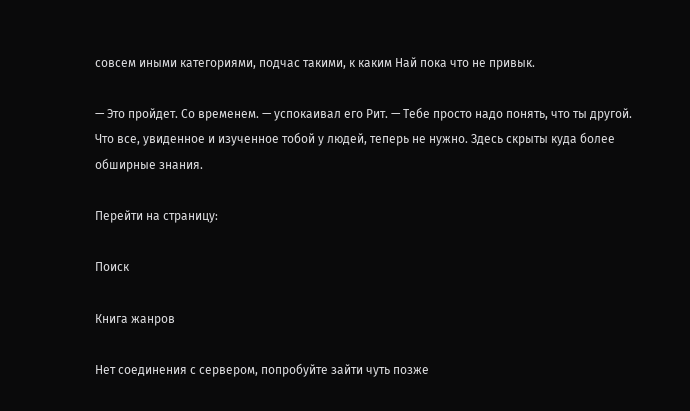совсем иными категориями, подчас такими, к каким Най пока что не привык.

— Это пройдет. Со временем. — успокаивал его Рит. — Тебе просто надо понять, что ты другой. Что все, увиденное и изученное тобой у людей, теперь не нужно. Здесь скрыты куда более обширные знания.

Перейти на страницу:

Поиск

Книга жанров

Нет соединения с сервером, попробуйте зайти чуть позже